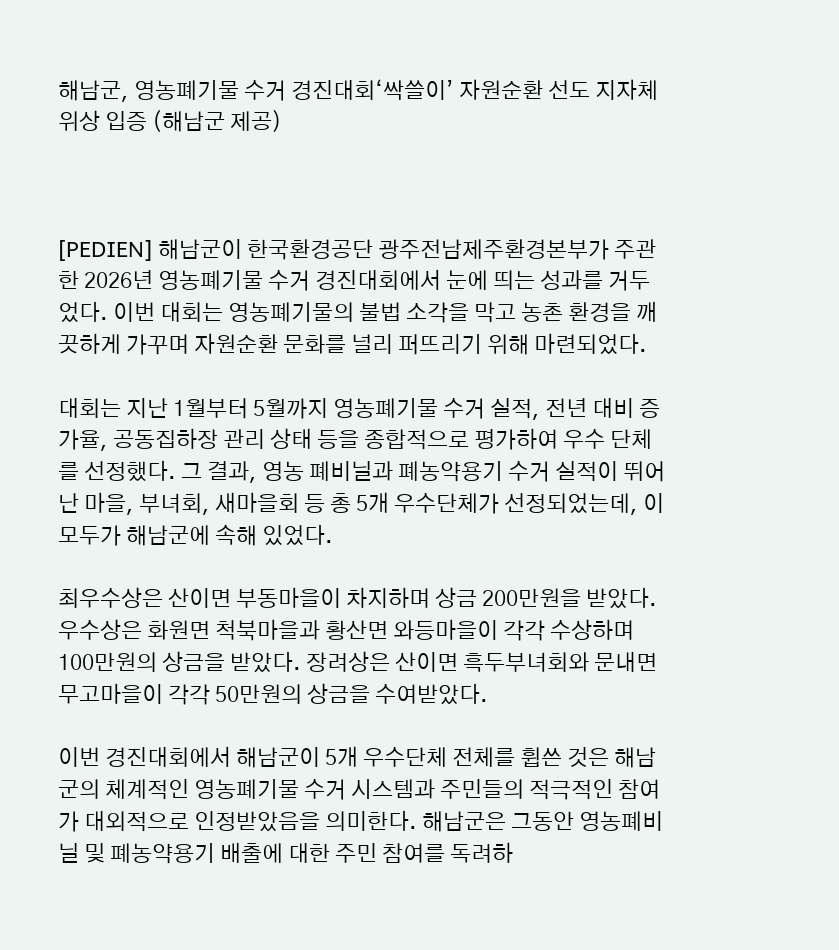해남군, 영농폐기물 수거 경진대회‘싹쓸이’ 자원순환 선도 지자체 위상 입증 (해남군 제공)



[PEDIEN] 해남군이 한국환경공단 광주전남제주환경본부가 주관한 2026년 영농폐기물 수거 경진대회에서 눈에 띄는 성과를 거두었다. 이번 대회는 영농폐기물의 불법 소각을 막고 농촌 환경을 깨끗하게 가꾸며 자원순환 문화를 널리 퍼뜨리기 위해 마련되었다.

대회는 지난 1월부터 5월까지 영농폐기물 수거 실적, 전년 대비 증가율, 공동집하장 관리 상태 등을 종합적으로 평가하여 우수 단체를 선정했다. 그 결과, 영농 폐비닐과 폐농약용기 수거 실적이 뛰어난 마을, 부녀회, 새마을회 등 총 5개 우수단체가 선정되었는데, 이 모두가 해남군에 속해 있었다.

최우수상은 산이면 부동마을이 차지하며 상금 200만원을 받았다. 우수상은 화원면 척북마을과 황산면 와등마을이 각각 수상하며 100만원의 상금을 받았다. 장려상은 산이면 흑두부녀회와 문내면 무고마을이 각각 50만원의 상금을 수여받았다.

이번 경진대회에서 해남군이 5개 우수단체 전체를 휩쓴 것은 해남군의 체계적인 영농폐기물 수거 시스템과 주민들의 적극적인 참여가 대외적으로 인정받았음을 의미한다. 해남군은 그동안 영농폐비닐 및 폐농약용기 배출에 대한 주민 참여를 독려하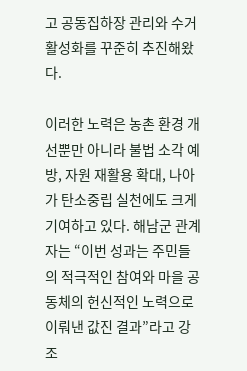고 공동집하장 관리와 수거 활성화를 꾸준히 추진해왔다.

이러한 노력은 농촌 환경 개선뿐만 아니라 불법 소각 예방, 자원 재활용 확대, 나아가 탄소중립 실천에도 크게 기여하고 있다. 해남군 관계자는 “이번 성과는 주민들의 적극적인 참여와 마을 공동체의 헌신적인 노력으로 이뤄낸 값진 결과”라고 강조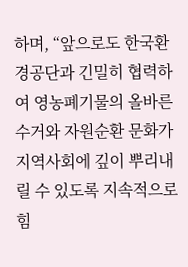하며, “앞으로도 한국환경공단과 긴밀히 협력하여 영농폐기물의 올바른 수거와 자원순환 문화가 지역사회에 깊이 뿌리내릴 수 있도록 지속적으로 힘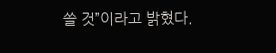쓸 것”이라고 밝혔다.